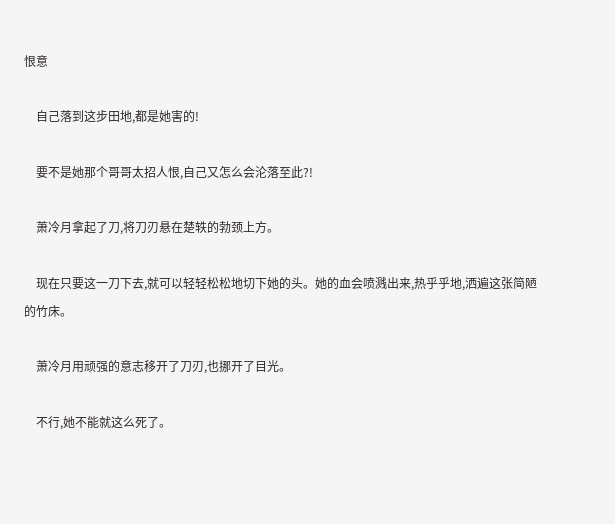恨意

    自己落到这步田地,都是她害的!

    要不是她那个哥哥太招人恨,自己又怎么会沦落至此?!

    萧冷月拿起了刀,将刀刃悬在楚轶的勃颈上方。

    现在只要这一刀下去,就可以轻轻松松地切下她的头。她的血会喷溅出来,热乎乎地,洒遍这张简陋的竹床。

    萧冷月用顽强的意志移开了刀刃,也挪开了目光。

    不行,她不能就这么死了。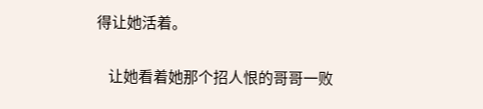得让她活着。

    让她看着她那个招人恨的哥哥一败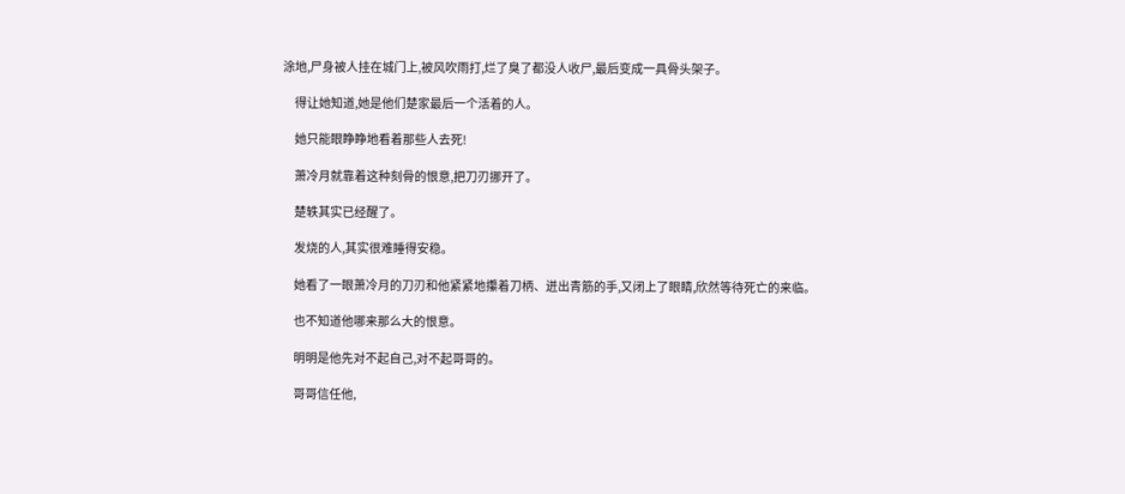涂地,尸身被人挂在城门上,被风吹雨打,烂了臭了都没人收尸,最后变成一具骨头架子。

    得让她知道,她是他们楚家最后一个活着的人。

    她只能眼睁睁地看着那些人去死!

    萧冷月就靠着这种刻骨的恨意,把刀刃挪开了。

    楚轶其实已经醒了。

    发烧的人,其实很难睡得安稳。

    她看了一眼萧冷月的刀刃和他紧紧地攥着刀柄、迸出青筋的手,又闭上了眼睛,欣然等待死亡的来临。

    也不知道他哪来那么大的恨意。

    明明是他先对不起自己,对不起哥哥的。

    哥哥信任他,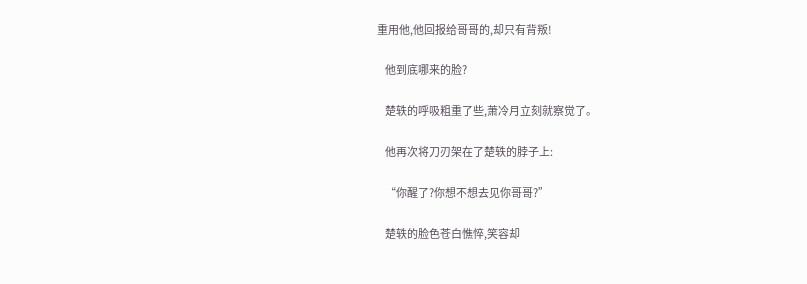重用他,他回报给哥哥的,却只有背叛!

    他到底哪来的脸?

    楚轶的呼吸粗重了些,萧冷月立刻就察觉了。

    他再次将刀刃架在了楚轶的脖子上:

    “你醒了?你想不想去见你哥哥?”

    楚轶的脸色苍白憔悴,笑容却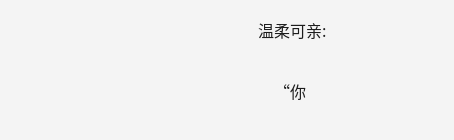温柔可亲:

    “你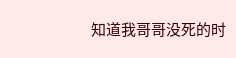知道我哥哥没死的时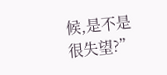候,是不是很失望?”